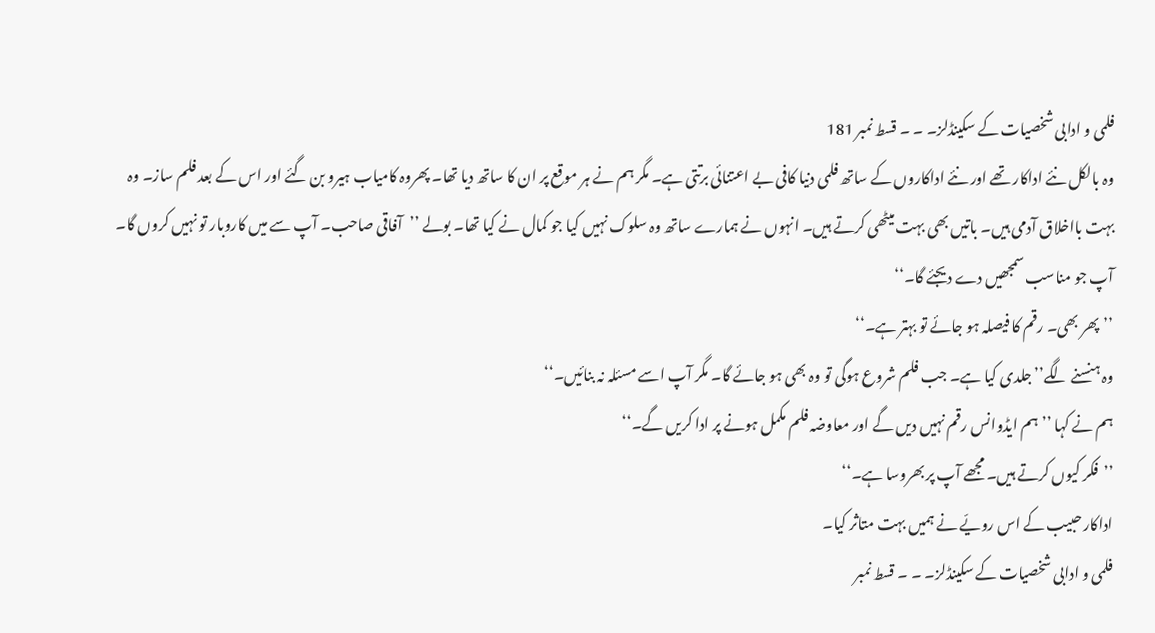فلمی و ادابی شخصیات کے سکینڈلز۔ ۔ ۔ قسط نمبر 181
وہ بالکل نئے اداکار تھے اور نئے اداکاروں کے ساتھ فلمی دنیا کافی بے اعتنائی برتتی ہے۔ مگر ہم نے ہر موقع پر ان کا ساتھ دیا تھا۔ پھروہ کامیاب ہیرو بن گئے اور اس کے بعد فلم ساز۔ وہ بہت بااخلاق آدمی ہیں۔ باتیں بھی بہت میٹھی کرتے ہیں۔ انہوں نے ہمارے ساتھ وہ سلوک نہیں کیا جو کمال نے کیا تھا۔ بولے ’’آفاقی صاحب۔ آپ سے میں کاروبار تو نہیں کروں گا۔ آپ جو مناسب سمجھیں دے دیجئے گا۔‘‘
’’پھر بھی۔ رقم کا فیصلہ ہو جائے تو بہتر ہے۔‘‘
وہ ہنسنے لگے’’جلدی کیا ہے۔ جب فلم شروع ہوگی تو وہ بھی ہو جائے گا۔ مگر آپ اسے مسئلہ نہ بنائیں۔‘‘
ہم نے کہا ’’ہم ایڈوانس رقم نہیں دیں گے اور معاوضہ فلم مکمل ہونے پر ادا کریں گے۔‘‘
’’فکر کیوں کرتے ہیں۔ مجھے آپ پر بھروسا ہے۔‘‘
اداکار حبیب کے اس رویّے نے ہمیں بہت متاثر کیا۔
فلمی و ادابی شخصیات کے سکینڈلز۔ ۔ ۔ قسط نمبر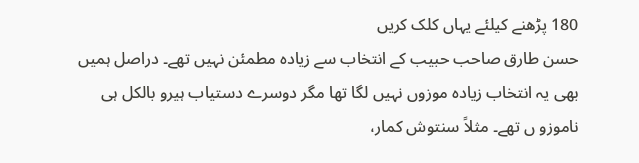180 پڑھنے کیلئے یہاں کلک کریں
حسن طارق صاحب حبیب کے انتخاب سے زیادہ مطمئن نہیں تھے۔ دراصل ہمیں بھی یہ انتخاب زیادہ موزوں نہیں لگا تھا مگر دوسرے دستیاب ہیرو بالکل ہی ناموزو ں تھے۔ مثلاً سنتوش کمار،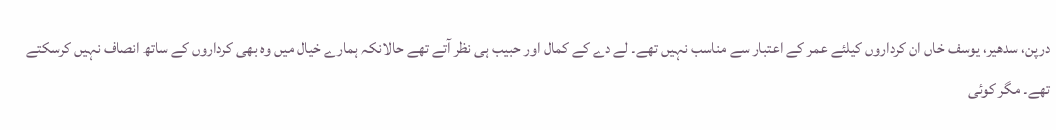درپن، سدھیر، یوسف خاں ان کرداروں کیلئے عمر کے اعتبار سے مناسب نہیں تھے۔ لے دے کے کمال اور حبیب ہی نظر آتے تھے حالانکہ ہمارے خیال میں وہ بھی کرداروں کے ساتھ انصاف نہیں کرسکتے تھے۔ مگر کوئی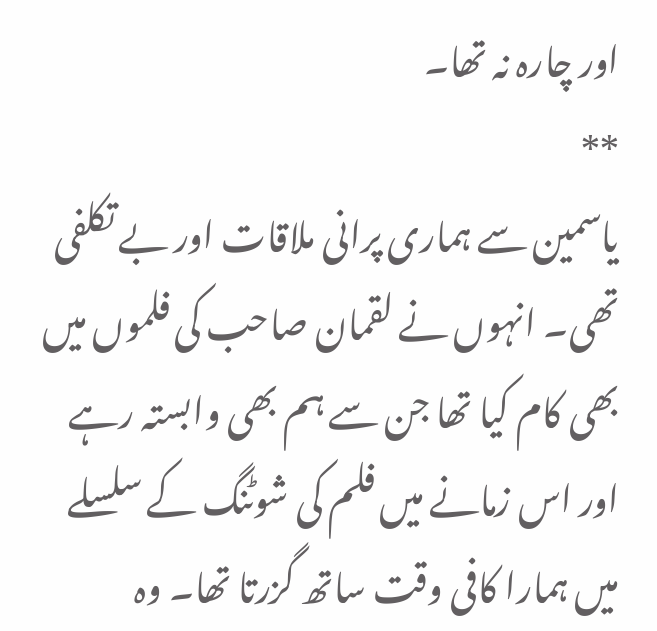اور چارہ نہ تھا۔
**
یاسمین سے ہماری پرانی ملاقات اور بے تکلفی تھی۔ انہوں نے لقمان صاحب کی فلموں میں بھی کام کیا تھا جن سے ہم بھی وابستہ رہے اور اس زمانے میں فلم کی شوٹنگ کے سلسلے میں ہمارا کافی وقت ساتھ گزرتا تھا۔ وہ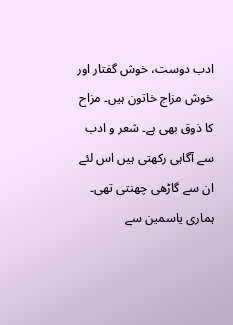ادب دوست، خوش گفتار اور خوش مزاج خاتون ہیں۔ مزاح کا ذوق بھی ہے۔ شعر و ادب سے آگاہی رکھتی ہیں اس لئے ان سے گاڑھی چھنتی تھی۔
ہماری یاسمین سے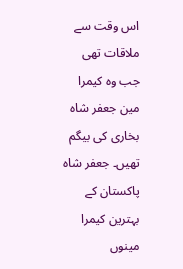اس وقت سے ملاقات تھی جب وہ کیمرا مین جعفر شاہ بخاری کی بیگم تھیں۔ جعفر شاہ پاکستان کے بہترین کیمرا مینوں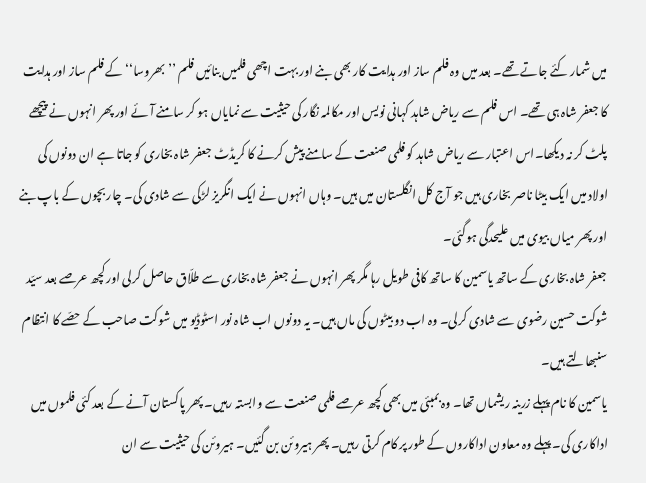میں شمار کئے جاتے تھے۔ بعد میں وہ فلم ساز اور ہدایت کار بھی بنے اور بہت اچھی فلمیں بنائیں فلم ’’بھروسا‘‘ کے فلم ساز اور ہدایت کا جعفر شاہ ہی تھے۔ اس فلم سے ریاض شاہد کہانی نویس اور مکالمہ نگار کی حیثیت سے نمایاں ہو کر سامنے آئے اور پھر انہوں نے پیچھے پلٹ کر نہ دیکھا۔اس اعتبار سے ریاض شاہد کو فلمی صنعت کے سامنے پیش کرنے کا کریڈٹ جعفر شاہ بخاری کو جاتا ہے ان دونوں کی اولاد میں ایک بیٹا ناصر بخاری ہیں جو آج کل انگلستان میں ہیں۔ وہاں انہوں نے ایک انگریز لڑکی سے شادی کی۔ چار بچوں کے باپ بنے اور پھر میاں بیوی میں علیحدگی ہوگئی۔
جعفر شاہ بخاری کے ساتھ یاسمین کا ساتھ کافی طویل رہا مگر پھر انہوں نے جعفر شاہ بخاری سے طلّاق حاصل کرلی اور کچھ عرصے بعد سیّد شوکت حسین رضوی سے شادی کرلی۔ وہ اب دو بیٹوں کی ماں ہیں۔ یہ دونوں اب شاہ نور اسٹوڈیو میں شوکت صاحب کے حصّے کا انتظام سنبھالتے ہیں۔
یاسمین کا نام پہلے زرینہ ریشماں تھا۔ وہ بمبئی میں بھی کچھ عرصے فلمی صنعت سے وابستہ رہیں۔ پھر پاکستان آنے کے بعد کئی فلموں میں اداکاری کی۔ پہلے وہ معاون اداکاروں کے طور پر کام کرتی رہیں۔ پھر ہیروئن بن گئیں۔ ہیروئن کی حیثیت سے ان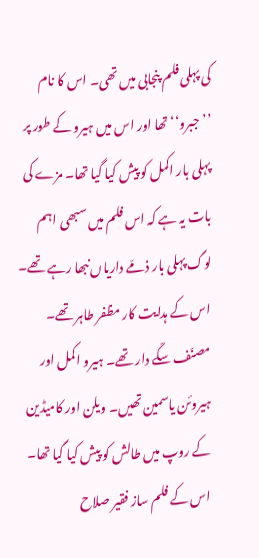کی پہلی فلم پنجابی میں تھی۔ اس کا نام ’’جبرو‘‘ تھا اور اس میں ہیرو کے طور پر پہلی بار اکمل کو پیش کیا گیا تھا۔ مزے کی بات یہ ہے کہ اس فلم میں سبھی اہم لوگ پہلی بار ذمّے داریاں نبھا رہے تھے۔ اس کے ہدایت کار مظفر طاہر تھے۔ مصنّف سکّے دار تھے۔ ہیرو اکمل اور ہیروئن یاسمین تھیں۔ ویلن اور کامیڈین کے روپ میں طالش کو پیش کیا گیا تھا۔ اس کے فلم ساز فقیر صلاح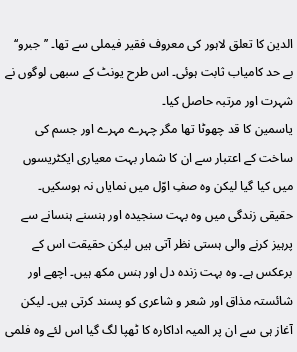الدین کا تعلق لاہور کی معروف فقیر فیملی سے تھا۔ ’’جبرو‘‘ بے حد کامیاب ثابت ہوئی۔ اس طرح یونٹ کے سبھی لوگوں نے شہرت اور مرتبہ حاصل کیا۔
یاسمین کا قد چھوٹا تھا مگر چہرے مہرے اور جسم کی ساخت کے اعتبار سے ان کا شمار بہت معیاری ایکٹریسوں میں کیا گیا لیکن وہ صفِ اوّل میں نمایاں نہ ہوسکیں۔ حقیقی زندگی میں وہ بہت سنجیدہ اور ہنسنے ہنسانے سے پرہیز کرنے والی ہستی نظر آتی ہیں لیکن حقیقت اس کے برعکس ہے۔ وہ بہت زندہ دل اور ہنس مکھ ہیں۔ اچھے اور شائستہ مذاق اور شعر و شاعری کو پسند کرتی ہیں۔ لیکن آغاز ہی سے ان پر المیہ اداکارہ کا ٹھپا لگ گیا اس لئے وہ فلمی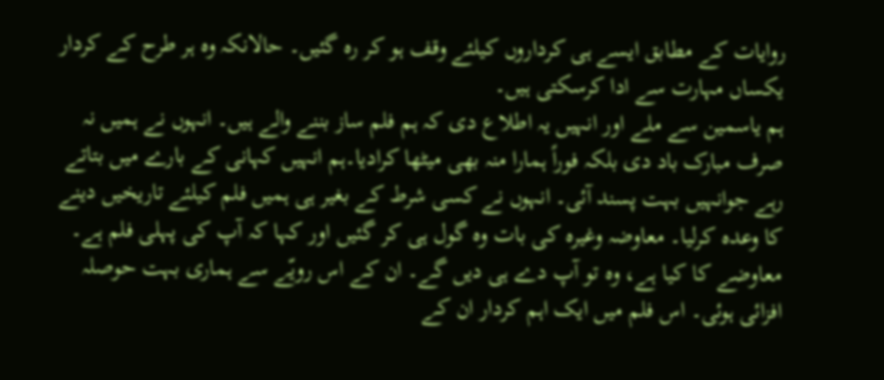روایات کے مطابق ایسے ہی کرداروں کیلئے وقف ہو کر رہ گئیں۔ حالانکہ وہ ہر طرح کے کردار یکساں مہارت سے ادا کرسکتی ہیں۔
ہم یاسمین سے ملے اور انہیں یہ اطلاع دی کہ ہم فلم ساز بننے والے ہیں۔ انہوں نے ہمیں نہ صرف مبارک باد دی بلکہ فوراً ہمارا منہ بھی میٹھا کرادیا۔ہم انہیں کہانی کے بارے میں بتاتے رہے جوانہیں بہت پسند آئی۔ انہوں نے کسی شرط کے بغیر ہی ہمیں فلم کیلئے تاریخیں دینے کا وعدہ کرلیا۔ معاوضہ وغیرہ کی بات وہ گول ہی کر گئیں اور کہا کہ آپ کی پہلی فلم ہے۔ معاوضے کا کیا ہے، وہ تو آپ دے ہی دیں گے۔ ان کے اس رویّے سے ہماری بہت حوصلہ افزائی ہوئی۔ اس فلم میں ایک اہم کردار ان کے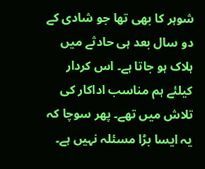شوہر کا بھی تھا جو شادی کے دو سال بعد ہی حادثے میں ہلاک ہو جاتا ہے۔ اس کردار کیلئے ہم مناسب اداکار کی تلاش میں تھے۔ پھر سوچا کہ یہ ایسا بڑا مسئلہ نہیں ہے۔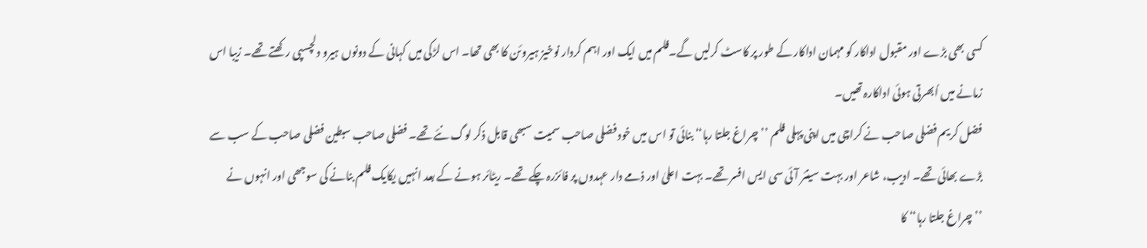کسی بھی بڑے اور مقبول اداکار کو مہمان اداکار کے طور پر کاسٹ کرلیں گے۔فلم میں ایک اور اہم کردار نوخیز ہیروئن کا بھی تھا۔ اس لڑکی میں کہانی کے دونوں ہیرو دلچسپی رکھتے تھے۔ زیبا اس زمانے میں اُبھرتی ہوئی اداکارہ تھیں۔
فضل کریم فضلی صاحب نے کراچی میں اپنی پہلی فلم ’’چراغ جلتا رہا‘‘ بنائی تو اس میں خود فضلی صاحب سمیت سبھی قابل ذکر لوگ نئے تھے۔ فضلی صاحب سبطین فضلی صاحب کے سب سے بڑے بھائی تھے۔ ادیب، شاعر اور بہت سینئر آئی سی ایس افسر تھے۔ بہت اعلیٰ اور ذمے دار عہدوں پر فائزرہ چکے تھے۔ ریٹائر ہونے کے بعد انہیں یکایک فلم بنانے کی سوجھی اور انہوں نے ’’چراغ جلتا رہا‘‘ کا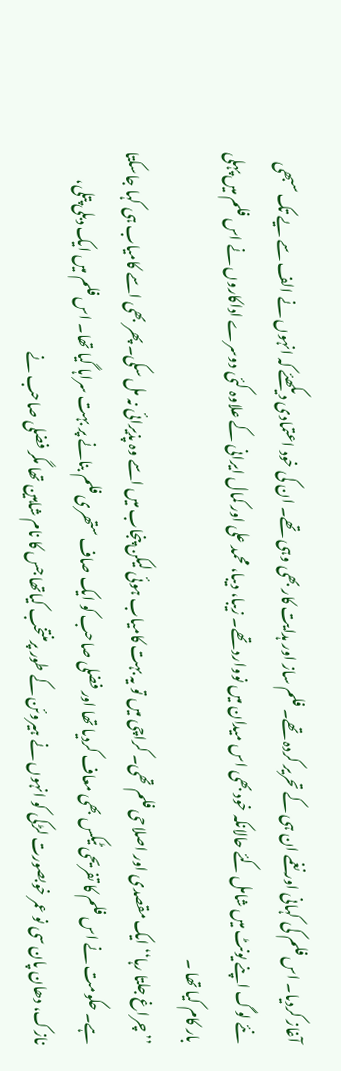آغاز کردیا۔ اس فلم کی کہانی اور نغمے ان ہی کے تحریر کردہ تھے۔ فلم ساز اور ہدایت کار بھی وہی تھے۔ ان کی خود اعتمادی دیکھئے کہ انہوں نے الف سے یے تک سبھی نئے لوگ اپنے یونٹ میں شامل کئے حالانکہ خود بھی اس میدان میں نووارد تھے۔ زیبا، دیبا، محمد علی اور کمال ایرانی کے علاوہ کئی دوسرے اداکاروں نے اس فلم میں پہلی بار کام کیا تھا ۔
’’چراغ جلتا رہا‘‘ ایک مقصدی اور اصلاحی فلم تھی۔ کراچی میں تو یہ بہت کامیاب ہوئی لیکن پنجاب میں اسے وہ پذیرائی نہ مل سکی۔ پھر بھی اسے کامیاب ہی کہا جاسکتا ہے۔ حکومت نے اس فلم کا تفریحی ٹیکس بھی معاف کردیا تھا اور فضلی صاحب کو ایک صاف ستھری فلم بنانے پر بہت سراہا گیا تھا۔ اس فلم میں ایک دبلی پتلی، نازک، دھان پان سی نو عمر خوبصورت لڑکی کو انہوں نے ہیروئن کے طور پرمنتخب کیاتھا جس کا نام شاہین تھا مگر فضلی صاحب نے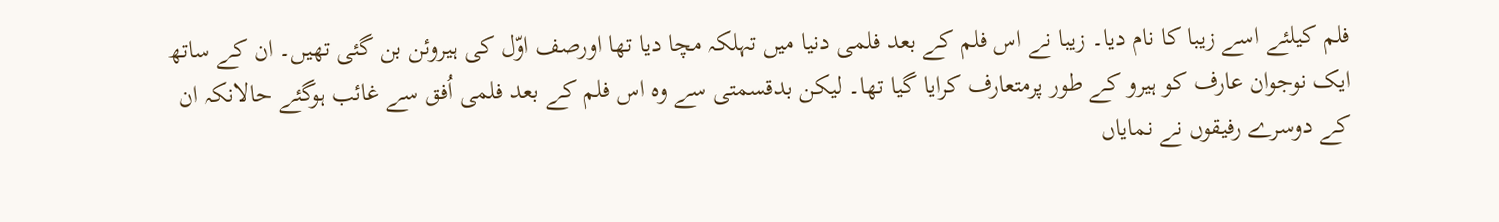فلم کیلئے اسے زیبا کا نام دیا۔ زیبا نے اس فلم کے بعد فلمی دنیا میں تہلکہ مچا دیا تھا اورصف اوّل کی ہیروئن بن گئی تھیں۔ ان کے ساتھ ایک نوجوان عارف کو ہیرو کے طور پرمتعارف کرایا گیا تھا۔ لیکن بدقسمتی سے وہ اس فلم کے بعد فلمی اُفق سے غائب ہوگئے حالانکہ ان کے دوسرے رفیقوں نے نمایاں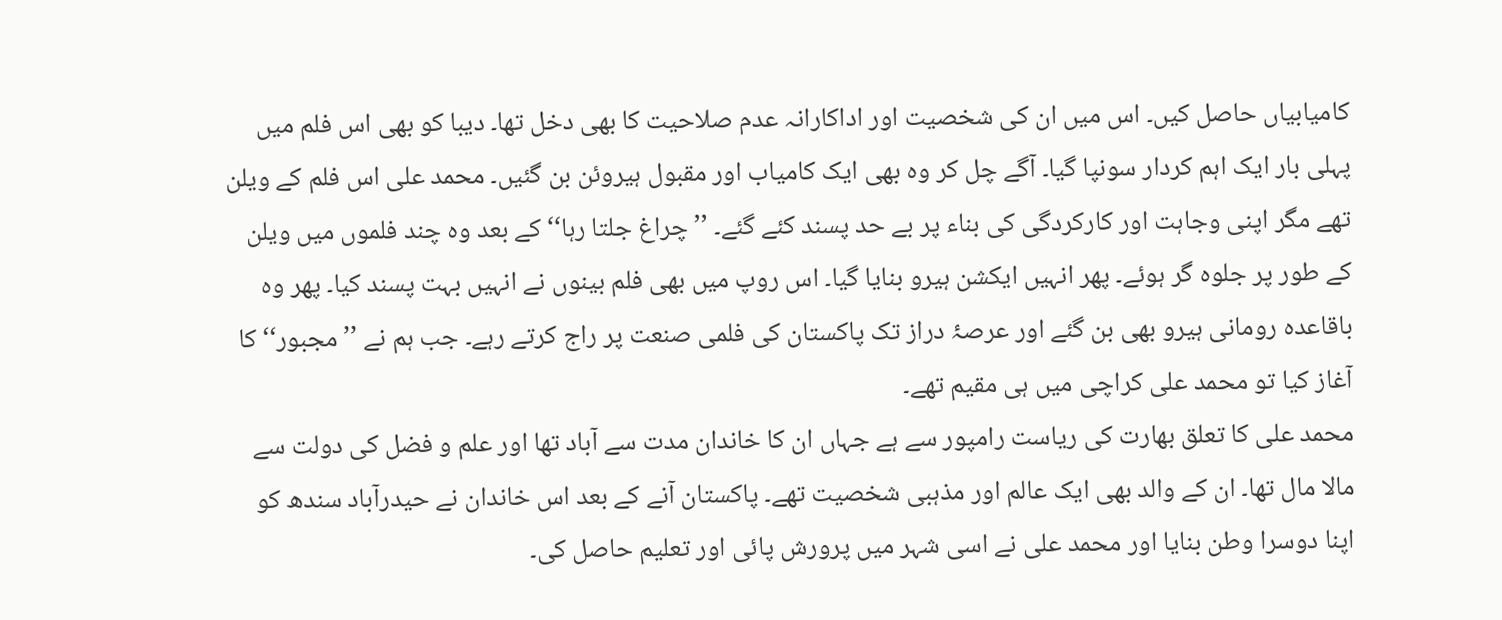کامیابیاں حاصل کیں۔ اس میں ان کی شخصیت اور اداکارانہ عدم صلاحیت کا بھی دخل تھا۔ دیبا کو بھی اس فلم میں پہلی بار ایک اہم کردار سونپا گیا۔ آگے چل کر وہ بھی ایک کامیاب اور مقبول ہیروئن بن گئیں۔ محمد علی اس فلم کے ویلن تھے مگر اپنی وجاہت اور کارکردگی کی بناء پر بے حد پسند کئے گئے۔ ’’چراغ جلتا رہا‘‘ کے بعد وہ چند فلموں میں ویلن کے طور پر جلوہ گر ہوئے۔ پھر انہیں ایکشن ہیرو بنایا گیا۔ اس روپ میں بھی فلم بینوں نے انہیں بہت پسند کیا۔ پھر وہ باقاعدہ رومانی ہیرو بھی بن گئے اور عرصۂ دراز تک پاکستان کی فلمی صنعت پر راج کرتے رہے۔ جب ہم نے ’’مجبور‘‘ کا آغاز کیا تو محمد علی کراچی میں ہی مقیم تھے۔
محمد علی کا تعلق بھارت کی ریاست رامپور سے ہے جہاں ان کا خاندان مدت سے آباد تھا اور علم و فضل کی دولت سے مالا مال تھا۔ ان کے والد بھی ایک عالم اور مذہبی شخصیت تھے۔ پاکستان آنے کے بعد اس خاندان نے حیدرآباد سندھ کو اپنا دوسرا وطن بنایا اور محمد علی نے اسی شہر میں پرورش پائی اور تعلیم حاصل کی۔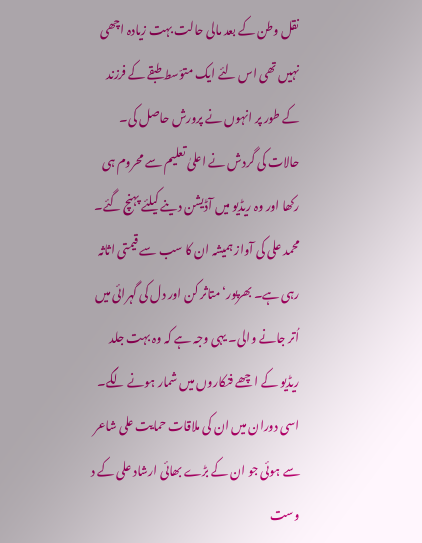نقل وطن کے بعد مالی حالت بہت زیادہ اچھی نہیں تھی اس لئے ایک متوّسط طبقے کے فرزند کے طور پر انہوں نے پرورش حاصل کی۔ حالات کی گردش نے اعلیٰ تعلیم سے محروم ہی رکھا اور وہ ریڈیو میں آڈیشن دینے کیلئے پہنچ گئے۔ محمد علی کی آواز ہمیشہ ان کا سب سے قیمتی اثاثہ رہی ہے۔ بھرپور‘ متاثر کن اور دل کی گہرائی میں اُتر جانے والی۔ یہی وجہ ہے کہ وہ بہت جلد ریڈیو کے اچھے فنکاروں میں شمار ہونے لگے۔ اسی دوران میں ان کی ملاقات حمایت علی شاعر سے ہوئی جو ان کے بڑے بھائی ارشاد علی کے د وست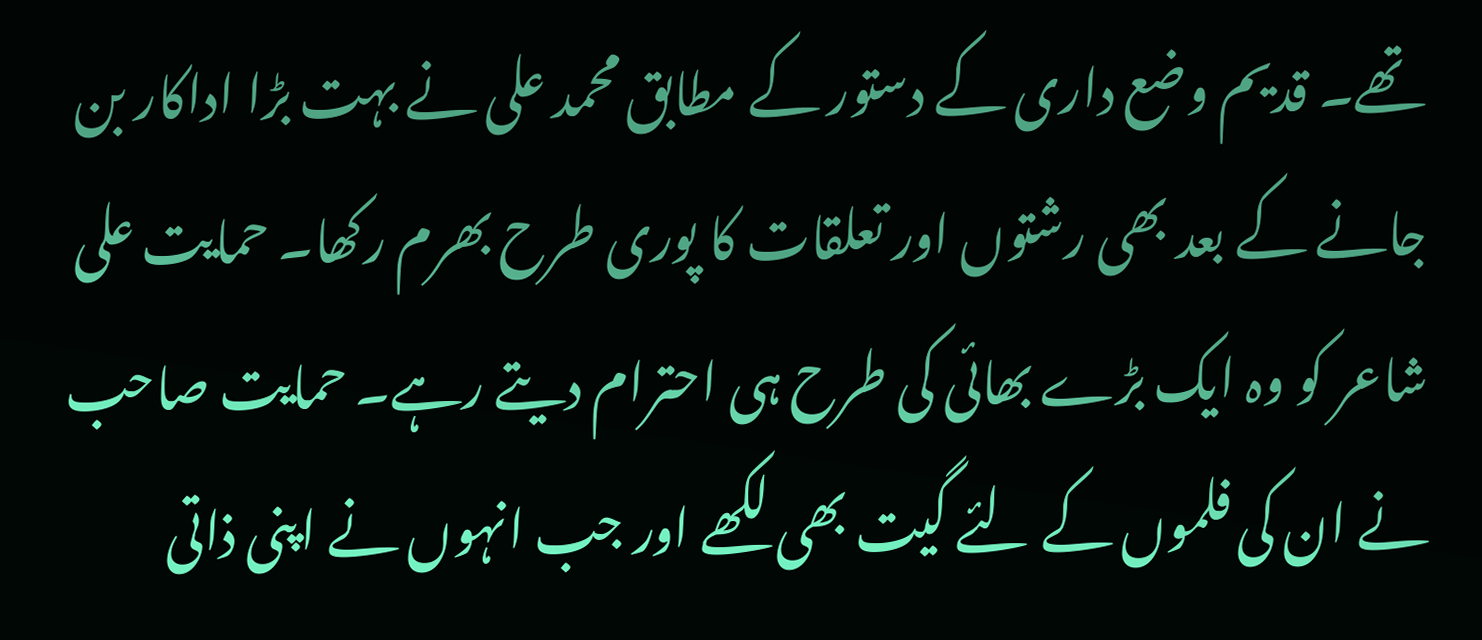تھے۔ قدیم وضع داری کے دستور کے مطابق محمد علی نے بہت بڑا اداکار بن جانے کے بعد بھی رشتوں اور تعلقات کا پوری طرح بھرم رکھا۔ حمایت علی شاعر کو وہ ایک بڑے بھائی کی طرح ہی احترام دیتے رہے۔ حمایت صاحب نے ان کی فلموں کے لئے گیت بھی لکھے اور جب انہوں نے اپنی ذاتی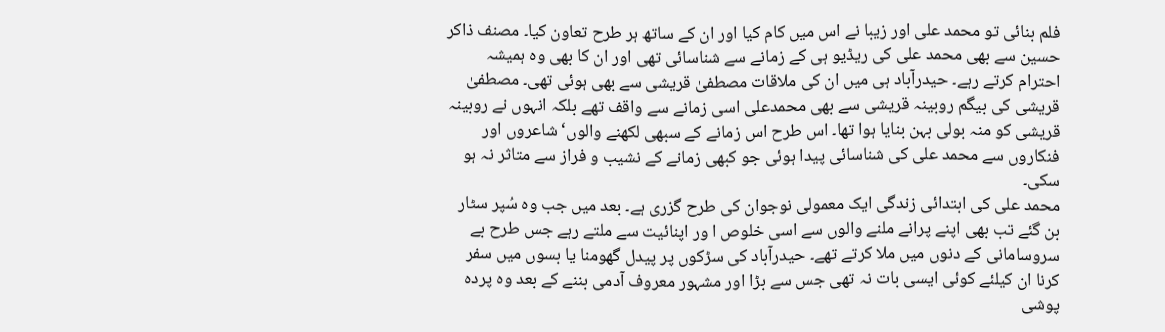فلم بنائی تو محمد علی اور زیبا نے اس میں کام کیا اور ان کے ساتھ ہر طرح تعاون کیا۔ مصنف ذاکر حسین سے بھی محمد علی کی ریڈیو ہی کے زمانے سے شناسائی تھی اور ان کا بھی وہ ہمیشہ احترام کرتے رہے۔ حیدرآباد ہی میں ان کی ملاقات مصطفیٰ قریشی سے بھی ہوئی تھی۔ مصطفیٰ قریشی کی بیگم روبینہ قریشی سے بھی محمدعلی اسی زمانے سے واقف تھے بلکہ انہوں نے روبینہ قریشی کو منہ بولی بہن بنایا ہوا تھا۔ اس طرح اس زمانے کے سبھی لکھنے والوں‘ شاعروں اور فنکاروں سے محمد علی کی شناسائی پیدا ہوئی جو کبھی زمانے کے نشیب و فراز سے متاثر نہ ہو سکی۔
محمد علی کی ابتدائی زندگی ایک معمولی نوجوان کی طرح گزری ہے۔ بعد میں جب وہ سُپر سٹار بن گئے تب بھی اپنے پرانے ملنے والوں سے اسی خلوص ا ور اپنائیت سے ملتے رہے جس طرح بے سروسامانی کے دنوں میں ملا کرتے تھے۔ حیدرآباد کی سڑکوں پر پیدل گھومنا یا بسوں میں سفر کرنا ان کیلئے کوئی ایسی بات نہ تھی جس سے بڑا اور مشہور معروف آدمی بننے کے بعد وہ پردہ پوشی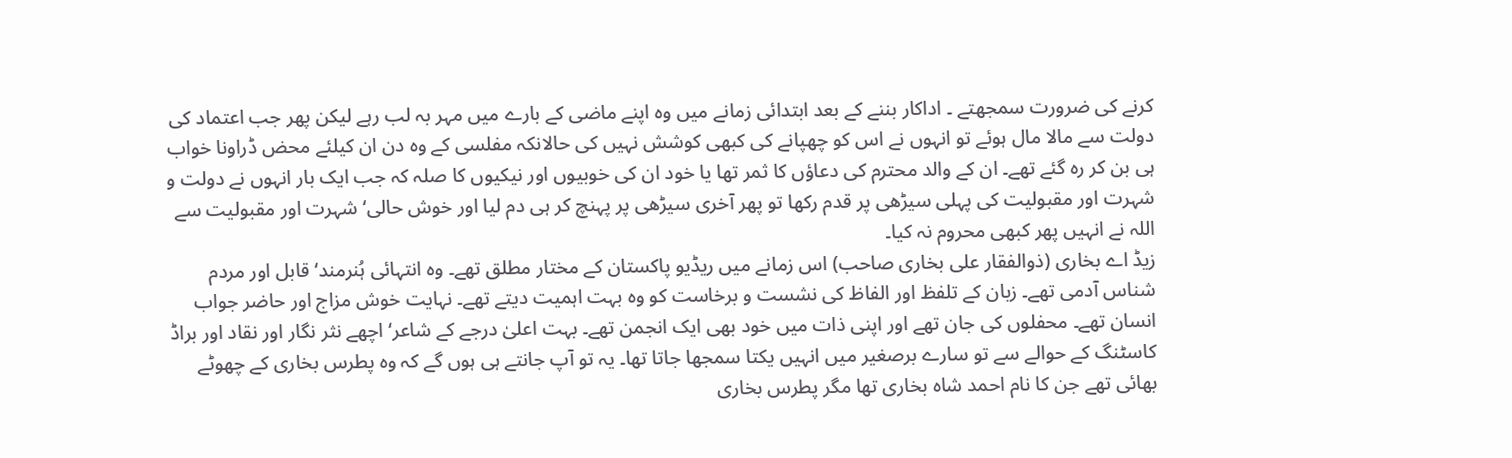کرنے کی ضرورت سمجھتے ۔ اداکار بننے کے بعد ابتدائی زمانے میں وہ اپنے ماضی کے بارے میں مہر بہ لب رہے لیکن پھر جب اعتماد کی دولت سے مالا مال ہوئے تو انہوں نے اس کو چھپانے کی کبھی کوشش نہیں کی حالانکہ مفلسی کے وہ دن ان کیلئے محض ڈراونا خواب ہی بن کر رہ گئے تھے۔ ان کے والد محترم کی دعاؤں کا ثمر تھا یا خود ان کی خوبیوں اور نیکیوں کا صلہ کہ جب ایک بار انہوں نے دولت و شہرت اور مقبولیت کی پہلی سیڑھی پر قدم رکھا تو پھر آخری سیڑھی پر پہنچ کر ہی دم لیا اور خوش حالی‘ شہرت اور مقبولیت سے اللہ نے انہیں پھر کبھی محروم نہ کیا۔
زیڈ اے بخاری (ذوالفقار علی بخاری صاحب) اس زمانے میں ریڈیو پاکستان کے مختار مطلق تھے۔ وہ انتہائی ہُنرمند‘ قابل اور مردم شناس آدمی تھے۔ زبان کے تلفظ اور الفاظ کی نشست و برخاست کو وہ بہت اہمیت دیتے تھے۔ نہایت خوش مزاج اور حاضر جواب انسان تھے۔ محفلوں کی جان تھے اور اپنی ذات میں خود بھی ایک انجمن تھے۔ بہت اعلیٰ درجے کے شاعر‘ اچھے نثر نگار اور نقاد اور براڈ کاسٹنگ کے حوالے سے تو سارے برصغیر میں انہیں یکتا سمجھا جاتا تھا۔ یہ تو آپ جانتے ہی ہوں گے کہ وہ پطرس بخاری کے چھوٹے بھائی تھے جن کا نام احمد شاہ بخاری تھا مگر پطرس بخاری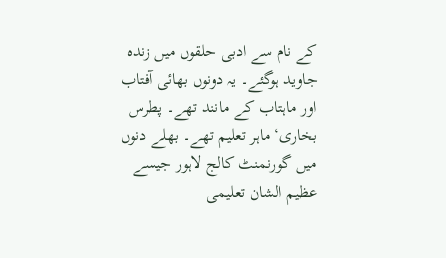کے نام سے ادبی حلقوں میں زندہ جاوید ہوگئے۔ یہ دونوں بھائی آفتاب اور ماہتاب کے مانند تھے۔ پطرس بخاری‘ ماہر تعلیم تھے۔ بھلے دنوں میں گورنمنٹ کالج لاہور جیسے عظیم الشان تعلیمی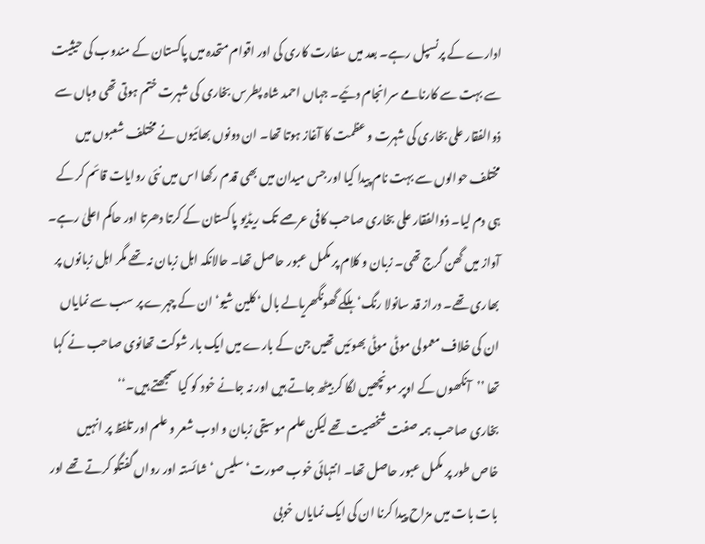ادارے کے پرنسپل رہے۔ بعد میں سفارت کاری کی اور اقوام متحدہ میں پاکستان کے مندوب کی حیثیت سے بہت سے کارنامے سرانجام دئیے۔ جہاں احمد شاہ پطرس بخاری کی شہرت ختم ہوتی تھی وہاں سے ذوالفقار علی بخاری کی شہرت و عظمت کا آغاز ہوتا تھا۔ ان دونوں بھائیوں نے مختلف شعبوں میں مختلف حوالوں سے بہت نام پیدا کیا اور جس میدان میں بھی قدم رکھا اس میں نئی روایات قائم کر کے ہی دم لیا۔ ذوالفقار علی بخاری صاحب کافی عرصے تک ریڈیو پاکستان کے کرتا دھرتا اور حاکم اعلیٰ رہے۔ آواز میں گھن گرج تھی۔ زبان و کلام پر مکمل عبور حاصل تھا۔ حالانکہ اہل زبان نہ تھے مگر اہل زبانوں پر بھاری تھے۔ دراز قد سانولا رنگ‘ ہلکے گھونگھریالے بال‘ کلین شیو‘ ان کے چہرے پر سب سے نمایاں ان کی خلاف معمولی موٹی موٹی بھوئیں تھیں جن کے بارے میں ایک بار شوکت تھانوی صاحب نے کہا تھا ’’آنکھوں کے اوپر مونچھیں لگا کر بیٹھ جاتے ہیں اور نہ جانے خود کو کیا سمجھتے ہیں۔‘‘
بخاری صاحب ہمہ صفت شخصیت تھے لیکن علم موسیقی زبان و ادب شعر و علم اور تلفظ پر انہیں خاص طور پر مکمل عبور حاصل تھا۔ انتہائی خوب صورت‘ سلیس ‘ شائستہ اور رواں گفتگو کرتے تھے اور بات بات میں مزاح پیدا کرنا ان کی ایک نمایاں خوبی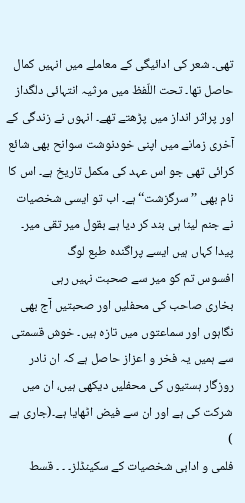تھی۔ شعر کی ادائیگی کے معاملے میں انہیں کمال حاصل تھا۔ تحت اللّفظ میں مرثیہ انتہائی دلگداز اور پراثر انداز میں پڑھتے تھے۔ انہوں نے زندگی کے آخری زمانے میں اپنی خودنوشت سوانح بھی شائع کرائی تھی جو اس عہد کی مکمل تاریخ ہے۔ اس کا نام بھی ’’سرگزشت‘‘ ہے۔ اب تو ایسی شخصیات نے جنم لینا ہی بند کر دیا ہے بقول میر تقی میر۔
پیدا کہاں ہیں ایسے پراگندہ طبع لوگ
افسوس تم کو میر سے صحبت نہیں رہی
بخاری صاحب کی محفلیں اور صحبتیں آج بھی نگاہوں اور سماعتوں میں تازہ ہیں۔ خوش قسمتی سے ہمیں یہ فخر و اعزاز حاصل ہے کہ ان نادر روزگار ہستیوں کی محفلیں دیکھی ہیں، ان میں شرکت کی ہے اور ان سے فیض اٹھایا ہے۔(جاری ہے )
فلمی و ادابی شخصیات کے سکینڈلز۔ ۔ ۔ قسط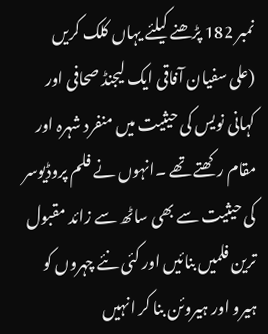نمبر 182 پڑھنے کیلئے یہاں کلک کریں
(علی سفیان آفاقی ایک لیجنڈ صحافی اور کہانی نویس کی حیثیت میں منفرد شہرہ اور مقام رکھتے تھے ۔انہوں نے فلم پروڈیوسر کی حیثیت سے بھی ساٹھ سے زائد مقبول ترین فلمیں بنائیں اور کئی نئے چہروں کو ہیرو اور ہیروئن بنا کر انہیں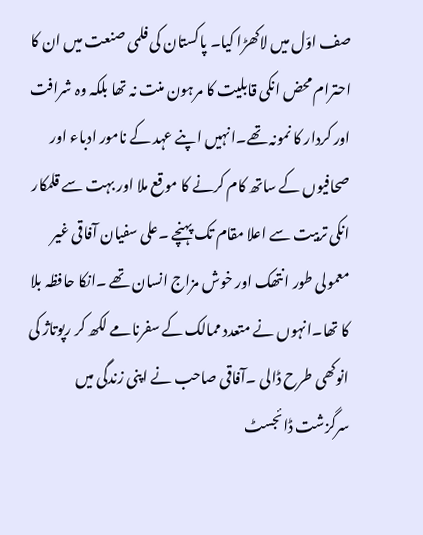صف اوّل میں لاکھڑا کیا۔ پاکستان کی فلمی صنعت میں ان کا احترام محض انکی قابلیت کا مرہون منت نہ تھا بلکہ وہ شرافت اور کردار کا نمونہ تھے۔انہیں اپنے عہد کے نامور ادباء اور صحافیوں کے ساتھ کام کرنے کا موقع ملا اور بہت سے قلمکار انکی تربیت سے اعلا مقام تک پہنچے ۔علی سفیان آفاقی غیر معمولی طور انتھک اور خوش مزاج انسان تھے ۔انکا حافظہ بلا کا تھا۔انہوں نے متعدد ممالک کے سفرنامے لکھ کر رپوتاژ کی انوکھی طرح ڈالی ۔آفاقی صاحب نے اپنی زندگی میں سرگزشت ڈائجسٹ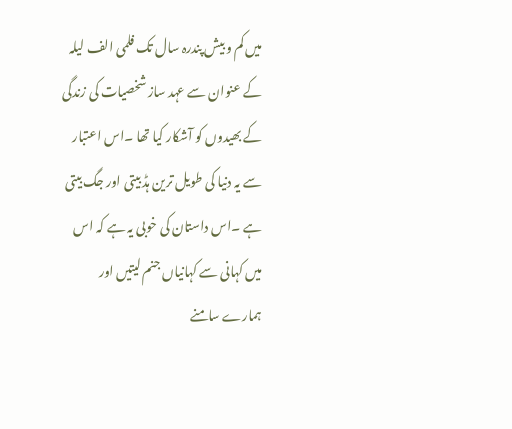میں کم و بیش پندرہ سال تک فلمی الف لیلہ کے عنوان سے عہد ساز شخصیات کی زندگی کے بھیدوں کو آشکار کیا تھا ۔اس اعتبار سے یہ دنیا کی طویل ترین ہڈ بیتی اور جگ بیتی ہے ۔اس داستان کی خوبی یہ ہے کہ اس میں کہانی سے کہانیاں جنم لیتیں اور ہمارے سامنے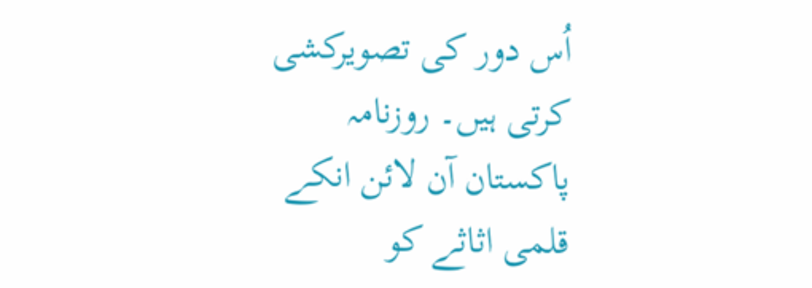اُس دور کی تصویرکشی کرتی ہیں۔ روزنامہ پاکستان آن لائن انکے قلمی اثاثے کو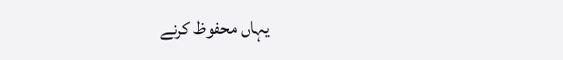یہاں محفوظ کرنے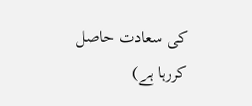کی سعادت حاصل کررہا ہے)